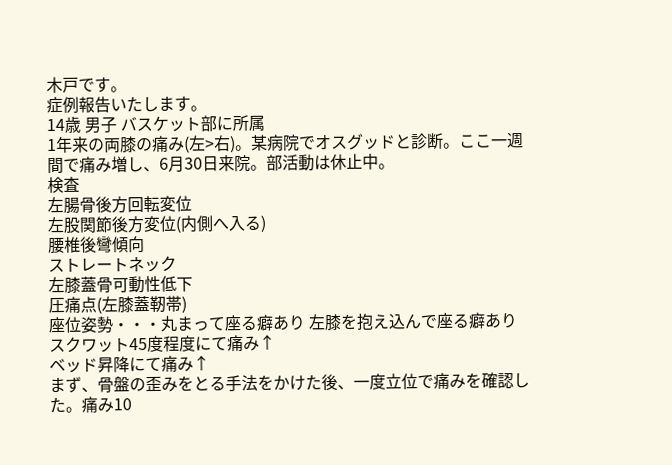木戸です。
症例報告いたします。
14歳 男子 バスケット部に所属
1年来の両膝の痛み(左>右)。某病院でオスグッドと診断。ここ一週間で痛み増し、6月30日来院。部活動は休止中。
検査
左腸骨後方回転変位
左股関節後方変位(内側へ入る)
腰椎後彎傾向
ストレートネック
左膝蓋骨可動性低下
圧痛点(左膝蓋靭帯)
座位姿勢・・・丸まって座る癖あり 左膝を抱え込んで座る癖あり
スクワット45度程度にて痛み↑
ベッド昇降にて痛み↑
まず、骨盤の歪みをとる手法をかけた後、一度立位で痛みを確認した。痛み10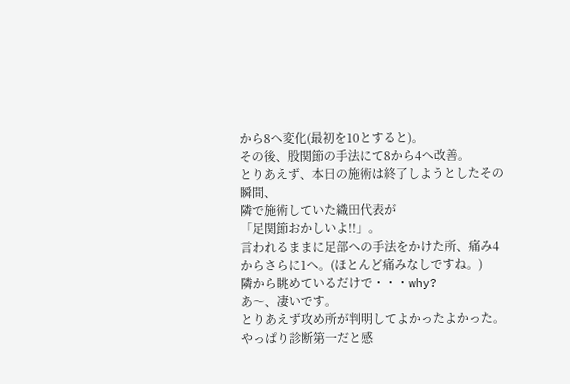から8へ変化(最初を10とすると)。
その後、股関節の手法にて8から4へ改善。
とりあえず、本日の施術は終了しようとしたその瞬間、
隣で施術していた織田代表が
「足関節おかしいよ!!」。
言われるままに足部への手法をかけた所、痛み4からさらに1へ。(ほとんど痛みなしですね。)
隣から眺めているだけで・・・why?
あ〜、凄いです。
とりあえず攻め所が判明してよかったよかった。やっぱり診断第一だと感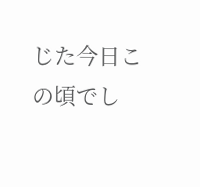じた今日この頃でし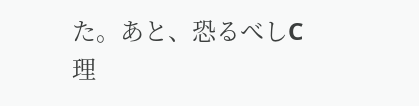た。あと、恐るべしC理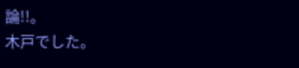論!!。
木戸でした。